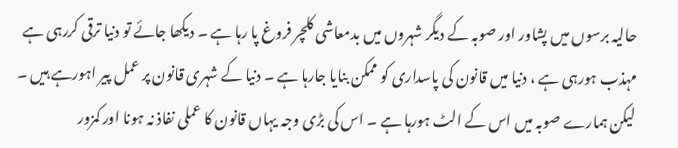حالیہ برسوں میں پشاور اور صوبہ کے دیگر شہروں میں بدمعاشی کلچر فروغ پا رہا ہے ۔ دیکھا جائے تو دنیا ترقی کررہی ہے مہذب ہورہی ہے ، دنیا میں قانون کی پاسداری کو ممکن بنایا جارہا ہے ۔ دنیا کے شہری قانون پر عمل پیر اہورہے ہیں ۔ لیکن ہمارے صوبہ میں اس کے الٹ ہورہا ہے ۔ اس کی بڑی وجہ یہاں قانون کا عملی نفاذ نہ ہونا اور کمزور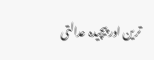ترین اور پیچیدہ عدالتی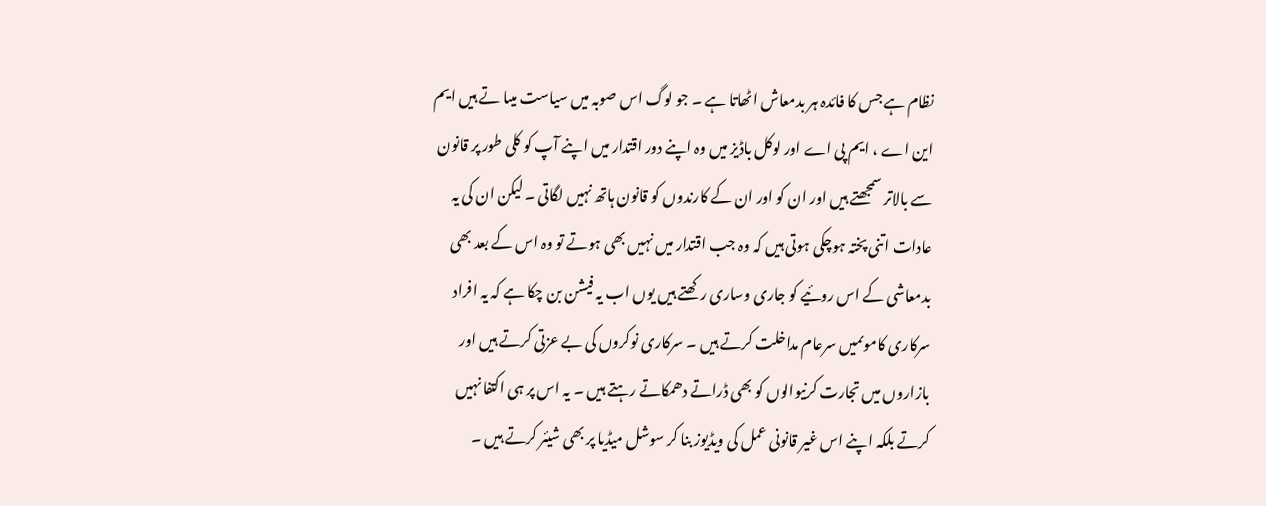نظام ہے جس کا فائدہ ہر بدمعاش اٹھاتا ہے ۔ جو لوگ اس صوبہ میں سیاست میںا تے ہیں ایم این اے ، ایم پی اے اور لوکل باڈیز میں وہ اپنے دور اقتدار میں اپنے آپ کو کلی طور پر قانون سے بالاتر سمجھتے ہیں اور ان کو اور ان کے کارندوں کو قانون ہاتھ نہیں لگاتی ۔ لیکن ان کی یہ عادات اتنی پختہ ہوچکی ہوتی ہیں کہ وہ جب اقتدار میں نہیں بھی ہوتے تو وہ اس کے بعد بھی بدمعاشی کے اس روئیے کو جاری وساری رکھتے ہیں یوں اب یہ فیشن بن چکا ہے کہ یہ افراد سرکاری کاموںمیں سرعام مداخلت کرتے ہیں ۔ سرکاری نوکروں کی بے عزتی کرتے ہیں اور بازاروں میں تجارت کرنیوالوں کو بھی ڈراتے دھمکاتے رہتے ہیں ۔ یہ اس پر ہی اکتفا نہیں کرتے بلکہ اپنے اس غیر قانونی عمل کی ویڈیوز بنا کر سوشل میڈیا پر بھی شیئر کرتے ہیں ۔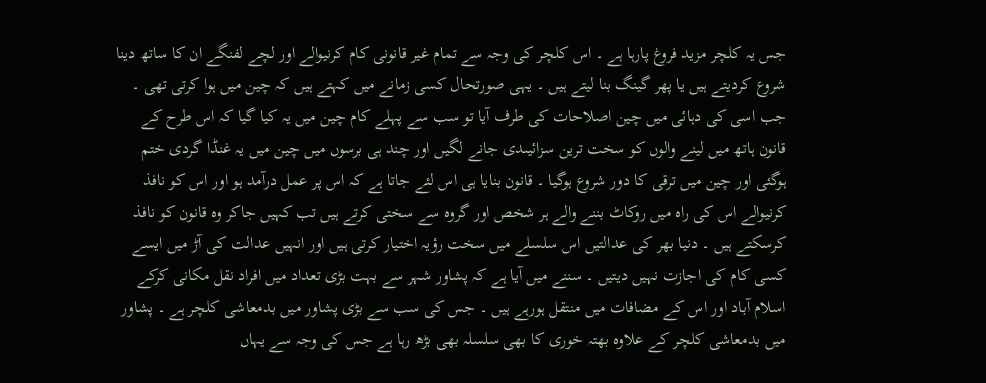جس یہ کلچر مزید فروغ پارہا ہے ۔ اس کلچر کی وجہ سے تمام غیر قانونی کام کرنیوالے اور لچے لفنگے ان کا ساتھ دینا شروع کردیتے ہیں یا پھر گینگ بنا لیتے ہیں ۔ یہی صورتحال کسی زمانے میں کہتے ہیں کہ چین میں ہوا کرتی تھی ۔ جب اسی کی دہائی میں چین اصلاحات کی طرف آیا تو سب سے پہلے کام چین میں یہ کیا گیا کہ اس طرح کے قانون ہاتھ میں لینے والوں کو سخت ترین سزائیںدی جانے لگیں اور چند ہی برسوں میں چین میں یہ غنڈا گردی ختم ہوگئی اور چین میں ترقی کا دور شروع ہوگیا ۔ قانون بنایا ہی اس لئے جاتا ہے کہ اس پر عمل درآمد ہو اور اس کو نافذ کرنیوالے اس کی راہ میں روکاٹ بننے والے ہر شخص اور گروہ سے سختی کرتے ہیں تب کہیں جاکر وہ قانون کو نافذ کرسکتے ہیں ۔ دنیا بھر کی عدالتیں اس سلسلے میں سخت رؤیہ اختیار کرتی ہیں اور انہیں عدالت کی آڑ میں ایسے کسی کام کی اجازت نہیں دیتیں ۔ سننے میں آیا ہے کہ پشاور شہر سے بہت بڑی تعداد میں افراد نقل مکانی کرکے اسلام آباد اور اس کے مضافات میں منتقل ہورہے ہیں ۔ جس کی سب سے بڑی پشاور میں بدمعاشی کلچر ہے ۔ پشاور میں بدمعاشی کلچر کے علاوہ بھتہ خوری کا بھی سلسلہ بھی بڑھ رہا ہے جس کی وجہ سے یہاں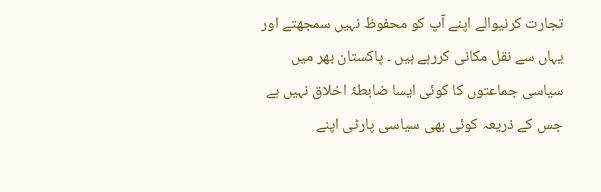تجارت کرنیوالے اپنے آپ کو محفوظ نہیں سمجھتے اور یہاں سے نقل مکانی کررہے ہیں ۔ پاکستان بھر میں سیاسی جماعتوں کا کوئی ایسا ضابطۂ اخلاق نہیں ہے جس کے ذریعہ کوئی بھی سیاسی پارٹی اپنے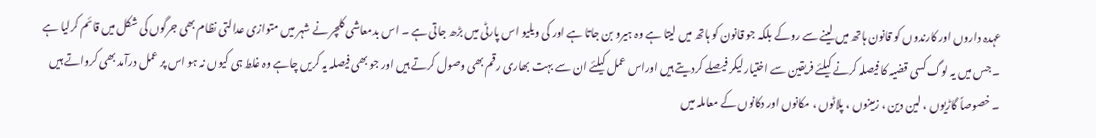عہدہ داروں اور کارندوں کو قانون ہاتھ میں لینے سے روکے بلکہ جو قانون کو ہاتھ میں لیتا ہے وہ ہیرو بن جاتا ہے اور کی ویلیو اس پارٹی میں بڑھ جاتی ہے ۔ اس بدمعاشی کلچر نے شہر میں متوازی عدالتی نظام بھی جرگوں کی شکل میں قائم کرلیا ہے ۔ جس میں یہ لوگ کسی قضیہ کا فیصلہ کرنے کیلئے فریقین سے اختیار لیکر فیصلے کردیتے ہیں اوراس عمل کیلئے ان سے بہت بھاری رقم بھی وصول کرتے ہیں اور جو بھی فیصلہ یہ کریں چاہے وہ غلط ہی کیوں نہ ہو اس پر عمل درآمد بھی کرواتے ہیں ۔ خصوصاً گاڑیوں ، لین دین ، زمینوں ، پلاٹوں ، مکانوں اور دکانوں کے معاملہ میں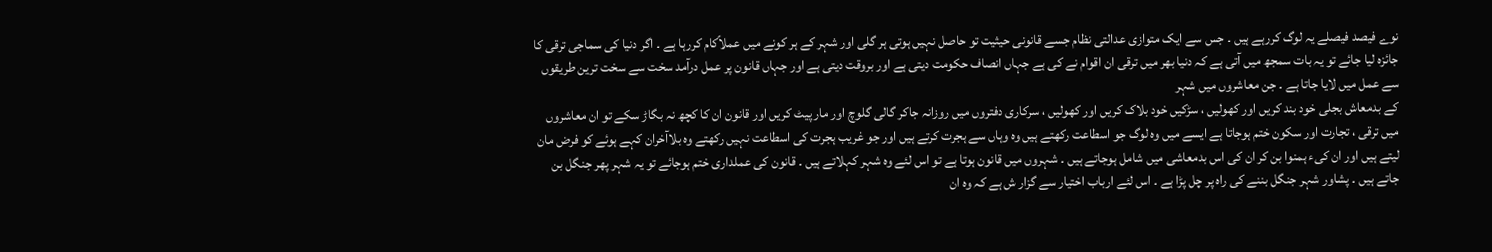نوے فیصد فیصلے یہ لوگ کررہے ہیں ۔ جس سے ایک متوازی عدالتی نظام جسے قانونی حیثیت تو حاصل نہیں ہوتی ہر گلی اور شہر کے ہر کونے میں عملاًکام کررہا ہے ۔ اگر دنیا کی سماجی ترقی کا جائزہ لیا جائے تو یہ بات سمجھ میں آتی ہے کہ دنیا بھر میں ترقی ان اقوام نے کی ہے جہاں انصاف حکومت دیتی ہے اور بروقت دیتی ہے اور جہاں قانون پر عمل درآمد سخت سے سخت ترین طریقوں سے عمل میں لایا جاتا ہے ۔ جن معاشروں میں شہر
کے بدمعاش بجلی خود بند کریں اور کھولیں ، سڑکیں خود بلاک کریں اور کھولیں ، سرکاری دفتروں میں روزانہ جاکر گالی گلوچ اور مار پیٹ کریں اور قانون ان کا کچھ نہ بگاڑ سکے تو ان معاشروں میں ترقی ، تجارت اور سکون ختم ہوجاتا ہے ایسے میں وہ لوگ جو اسطاعت رکھتے ہیں وہ وہاں سے ہجرت کرتے ہیں اور جو غریب ہجرت کی اسطاعت نہیں رکھتے وہ بلاآخران کہے ہوئے کو فرض مان لیتے ہیں اور ان کیء ہمنوا بن کر ان کی اس بدمعاشی میں شامل ہوجاتے ہیں ۔ شہروں میں قانون ہوتا ہے تو اس لئے وہ شہر کہلاتے ہیں ۔ قانون کی عملداری ختم ہوجائے تو یہ شہر پھر جنگل بن جاتے ہیں ۔ پشاور شہر جنگل بننے کی راہ پر چل پڑا ہے ۔ اس لئے ارباب اختیار سے گزار ش ہے کہ وہ ان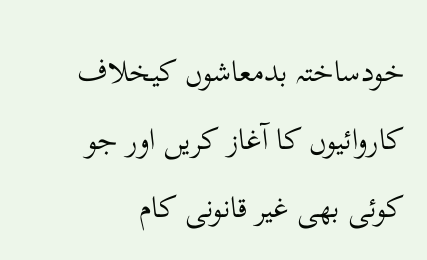خودساختہ بدمعاشوں کیخلاف کاروائیوں کا آغاز کریں اور جو کوئی بھی غیر قانونی کام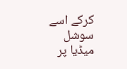کرکے اسے سوشل میڈیا پر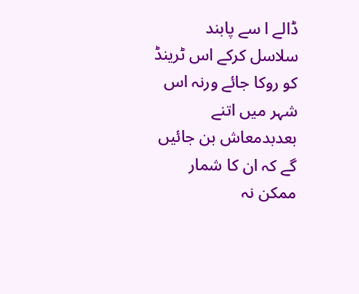ڈالے ا سے پابند سلاسل کرکے اس ٹرینڈ کو روکا جائے ورنہ اس شہر میں اتنے بعدبدمعاش بن جائیں گے کہ ان کا شمار ممکن نہ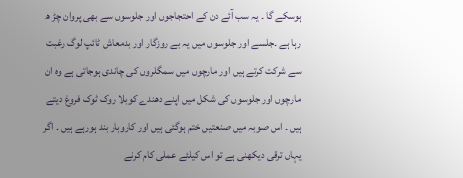ہوسکے گا ۔ یہ سب آئے دن کے احتجاجوں اور جلوسوں سے بھی پروان چڑ ھ رہا ہے ۔جلسے اور جلوسوں میں یہ بے روزگار اور بدمعاش ٹائپ لوگ رغبت سے شرکت کرتے ہیں اور مارچوں میں سمگلروں کی چاندی ہوجاتی ہے وہ ان مارچوں اور جلوسوں کی شکل میں اپنے دھندے کوبلا روک ٹوک فروغ دیتے ہیں ۔ اس صوبہ میں صنعتیں ختم ہوگئی ہیں اور کاروبار بند ہورہے ہیں ۔ اگر یہاں ترقی دیکھنی ہے تو اس کیلئے عملی کام کرنے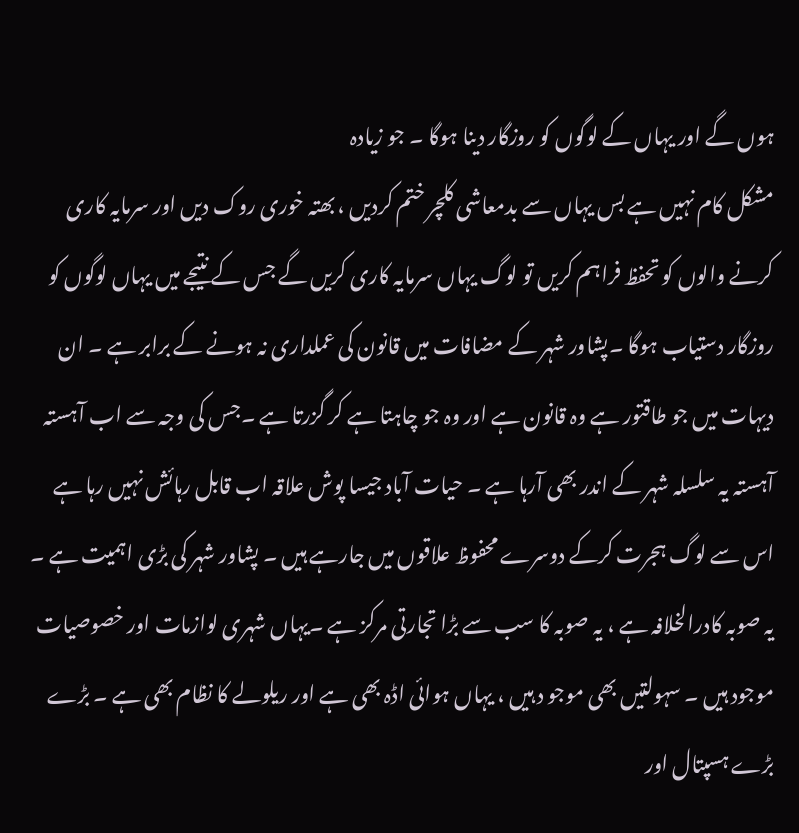ہوں گے اور یہاں کے لوگوں کو روزگار دینا ہوگا ۔ جو زیادہ
مشکل کام نہیں ہے بس یہاں سے بدمعاشی کلچر ختم کردیں ، بھتہ خوری روک دیں اور سرمایہ کاری کرنے والوں کو تحفظ فراہم کریں تو لوگ یہاں سرمایہ کاری کریں گے جس کے نتیجے میں یہاں لوگوں کو روزگار دستیاب ہوگا ۔پشاور شہر کے مضافات میں قانون کی عملداری نہ ہونے کے برابر ہے ۔ ان دیہات میں جو طاقتور ہے وہ قانون ہے اور وہ جو چاہتا ہے کر گزرتا ہے ۔جس کی وجہ سے اب آہستہ آہستہ یہ سلسلہ شہر کے اندر بھی آرہا ہے ۔ حیات آباد جیسا پوش علاقہ اب قابل رہائش نہیں رہا ہے اس سے لوگ ہجرت کرکے دوسرے محفوظ علاقوں میں جارہے ہیں ۔ پشاور شہر کی بڑی اہمیت ہے ۔ یہ صوبہ کادرالخلافہ ہے ، یہ صوبہ کا سب سے بڑا تجارتی مرکز ہے ۔یہاں شہری لوازمات اور خصوصیات موجود ہیں ۔ سہولتیں بھی موجو د ہیں ، یہاں ہوائی اڈہ بھی ہے اور ریلولے کا نظام بھی ہے ۔ بڑے بڑے ہسپتال اور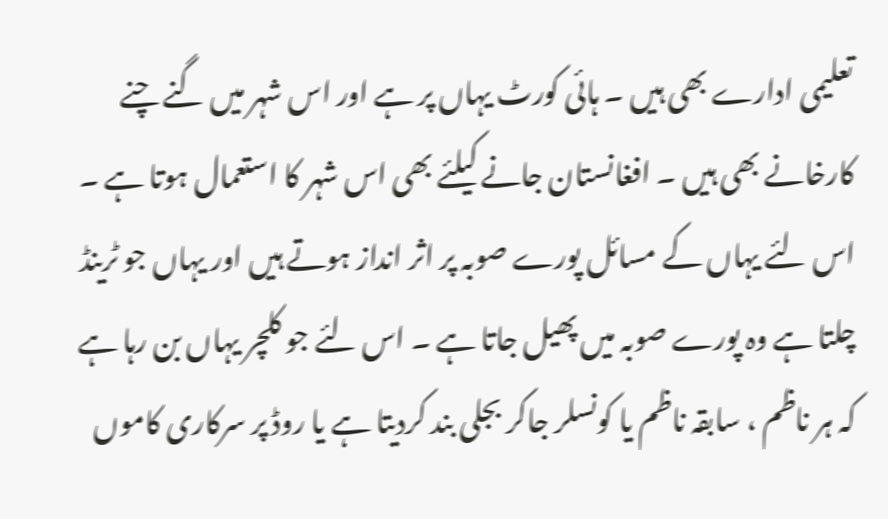تعلیمی ادارے بھی ہیں ۔ ہائی کورٹ یہاں پر ہے اور اس شہر میں گنے چنے کارخانے بھی ہیں ۔ افغانستان جانے کیلئے بھی اس شہر کا استعمال ہوتا ہے ۔ اس لئے یہاں کے مسائل پورے صوبہ پر اثر انداز ہوتے ہیں اور یہاں جو ٹرینڈ چلتا ہے وہ پورے صوبہ میں پھیل جاتا ہے ۔ اس لئے جو کلچر یہاں بن رہا ہے کہ ہر ناظم ، سابقہ ناظم یا کونسلر جاکر بجلی بند کردیتا ہے یا روڈ پر سرکاری کاموں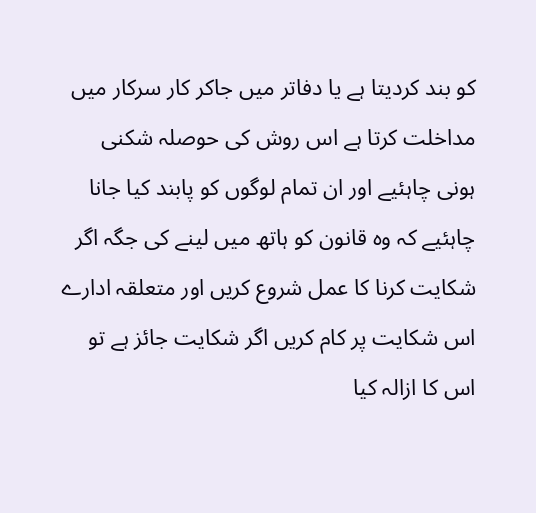کو بند کردیتا ہے یا دفاتر میں جاکر کار سرکار میں مداخلت کرتا ہے اس روش کی حوصلہ شکنی ہونی چاہئیے اور ان تمام لوگوں کو پابند کیا جانا چاہئیے کہ وہ قانون کو ہاتھ میں لینے کی جگہ اگر شکایت کرنا کا عمل شروع کریں اور متعلقہ ادارے اس شکایت پر کام کریں اگر شکایت جائز ہے تو اس کا ازالہ کیا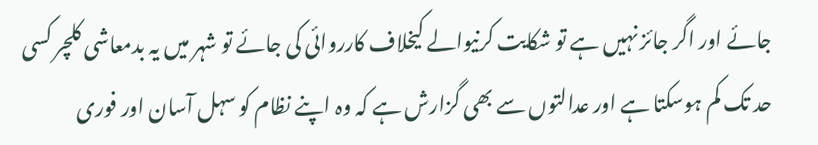جائے اور اگر جائز نہیں ہے تو شکایت کرنیوالے کیخلاف کارروائی کی جائے تو شہر میں یہ بدمعاشی کلچر کسی حد تک کم ہوسکتا ہے اور عدالتوں سے بھی گزارش ہے کہ وہ اپنے نظام کو سہل آسان اور فوری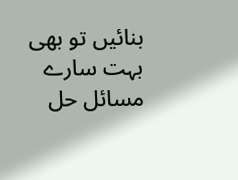بنائیں تو بھی بہت سارے مسائل حل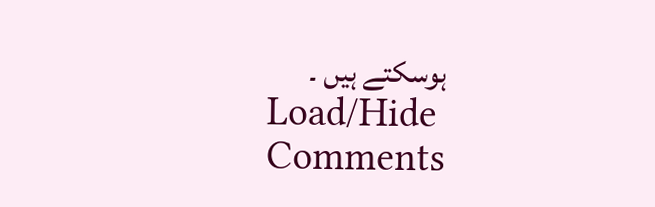ہوسکتے ہیں ۔
Load/Hide Comments